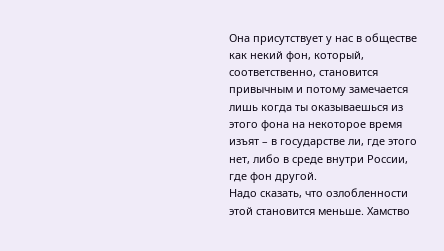Она присутствует у нас в обществе как некий фон, который, соответственно, становится привычным и потому замечается лишь когда ты оказываешься из этого фона на некоторое время изъят – в государстве ли, где этого нет, либо в среде внутри России, где фон другой.
Надо сказать, что озлобленности этой становится меньше. Хамство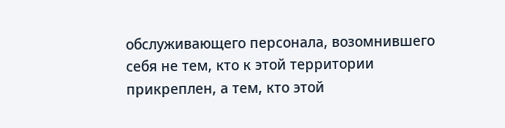обслуживающего персонала, возомнившего себя не тем, кто к этой территории прикреплен, а тем, кто этой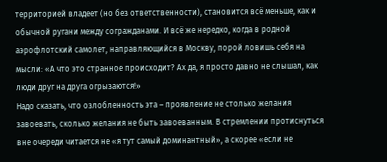территорией владеет (но без ответственности), становится всё меньше, как и обычной ругани между согражданами. И всё же нередко, когда в родной аэрофлотский самолет, направляющийся в Москву, порой ловишь себя на мысли: «А что это странное происходит? Ах да, я просто давно не слышал, как люди друг на друга огрызаются!»
Надо сказать, что озлобленность эта – проявление не столько желания завоевать, сколько желания не быть завоеванным. В стремлении протиснуться вне очереди читается не «я тут самый доминантный», а скорее «если не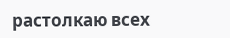растолкаю всех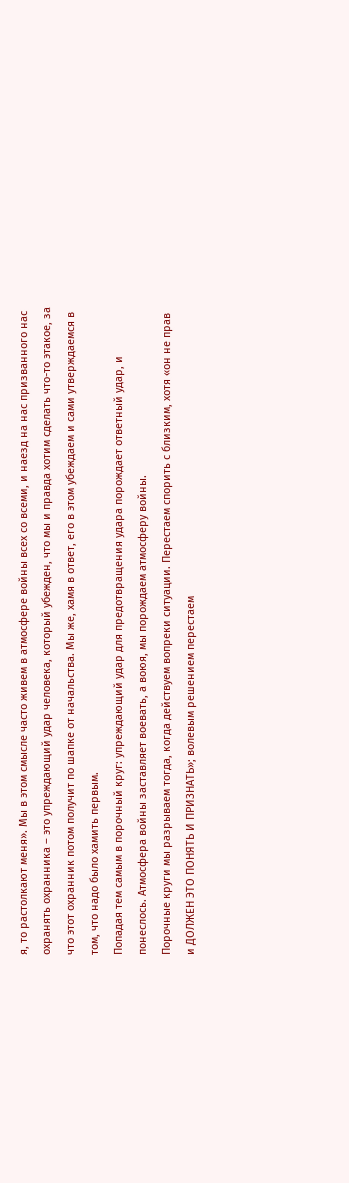я, то растолкают меня». Мы в этом смысле часто живем в атмосфере войны всех со всеми, и наезд на нас призванного нас охранять охранника – это упреждающий удар человека, который убежден, что мы и правда хотим сделать что-то этакое, за что этот охранник потом получит по шапке от начальства. Мы же, хамя в ответ, его в этом убеждаем и сами утверждаемся в том, что надо было хамить первым.
Попадая тем самым в порочный круг: упреждающий удар для предотвращения удара порождает ответный удар, и понеслось. Атмосфера войны заставляет воевать, а воюя, мы порождаем атмосферу войны.
Порочные круги мы разрываем тогда, когда действуем вопреки ситуации. Перестаем спорить с близким, хотя «он не прав и ДОЛЖЕН ЭТО ПОНЯТЬ И ПРИЗНАТЬ»; волевым решением перестаем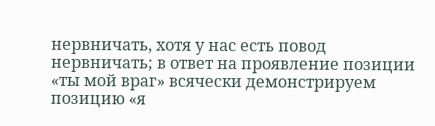нервничать, хотя у нас есть повод нервничать; в ответ на проявление позиции «ты мой враг» всячески демонстрируем позицию «я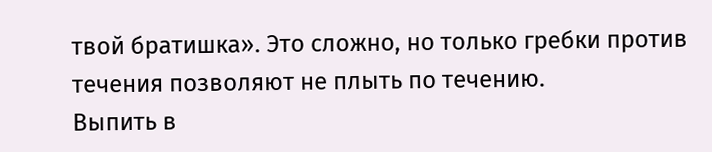твой братишка». Это сложно, но только гребки против течения позволяют не плыть по течению.
Выпить в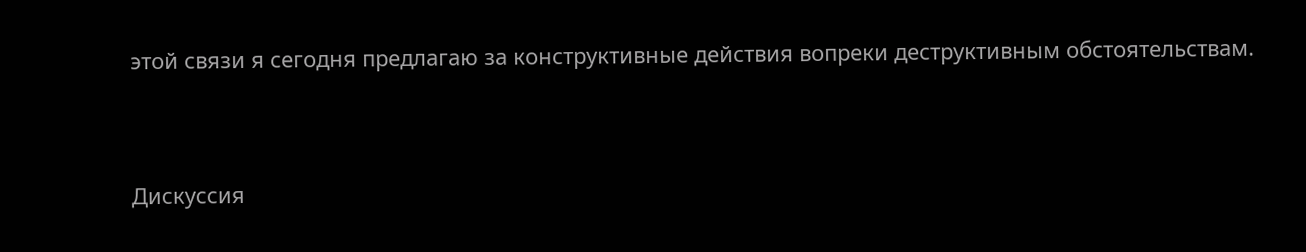этой связи я сегодня предлагаю за конструктивные действия вопреки деструктивным обстоятельствам.


Дискуссия